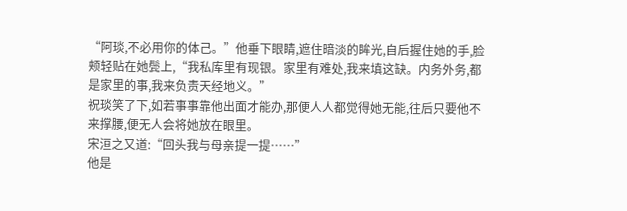“阿琰,不必用你的体己。”他垂下眼睛,遮住暗淡的眸光,自后握住她的手,脸颊轻贴在她鬓上,“我私库里有现银。家里有难处,我来填这缺。内务外务,都是家里的事,我来负责天经地义。”
祝琰笑了下,如若事事靠他出面才能办,那便人人都觉得她无能,往后只要他不来撑腰,便无人会将她放在眼里。
宋洹之又道:“回头我与母亲提一提……”
他是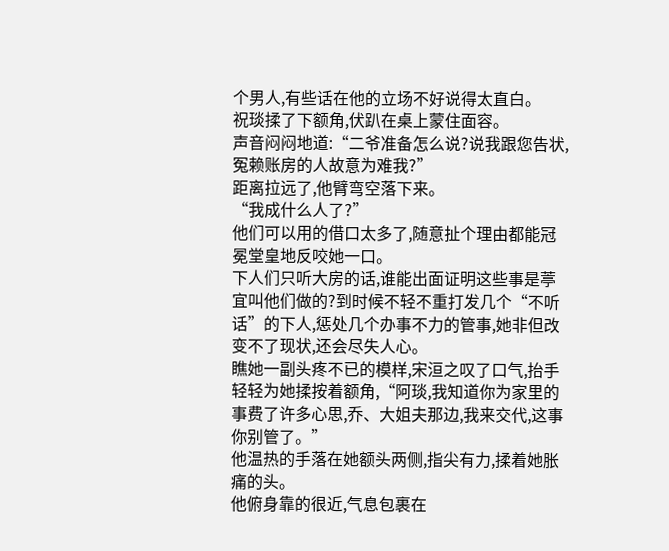个男人,有些话在他的立场不好说得太直白。
祝琰揉了下额角,伏趴在桌上蒙住面容。
声音闷闷地道:“二爷准备怎么说?说我跟您告状,冤赖账房的人故意为难我?”
距离拉远了,他臂弯空落下来。
“我成什么人了?”
他们可以用的借口太多了,随意扯个理由都能冠冕堂皇地反咬她一口。
下人们只听大房的话,谁能出面证明这些事是葶宜叫他们做的?到时候不轻不重打发几个“不听话”的下人,惩处几个办事不力的管事,她非但改变不了现状,还会尽失人心。
瞧她一副头疼不已的模样,宋洹之叹了口气,抬手轻轻为她揉按着额角,“阿琰,我知道你为家里的事费了许多心思,乔、大姐夫那边,我来交代,这事你别管了。”
他温热的手落在她额头两侧,指尖有力,揉着她胀痛的头。
他俯身靠的很近,气息包裹在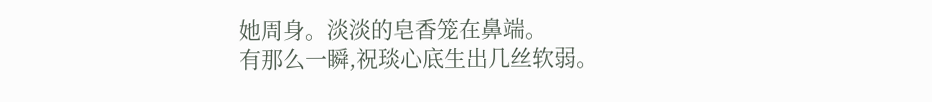她周身。淡淡的皂香笼在鼻端。
有那么一瞬,祝琰心底生出几丝软弱。